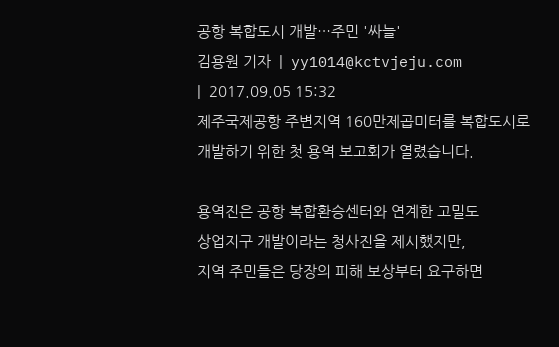공항 복합도시 개발…주민 '싸늘'
김용원 기자  |  yy1014@kctvjeju.com
|  2017.09.05 15:32
제주국제공항 주변지역 160만제곱미터를 복합도시로
개발하기 위한 첫 용역 보고회가 열렸습니다.

용역진은 공항 복합환승센터와 연계한 고밀도
상업지구 개발이라는 청사진을 제시했지만,
지역 주민들은 당장의 피해 보상부터 요구하면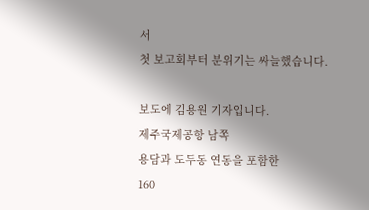서
첫 보고회부터 분위기는 싸늘했습니다.

보도에 김용원 기자입니다.
제주국제공항 남쪽
용담과 도두동 연동을 포함한
160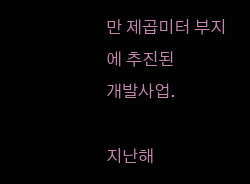만 제곱미터 부지에 추진된
개발사업.

지난해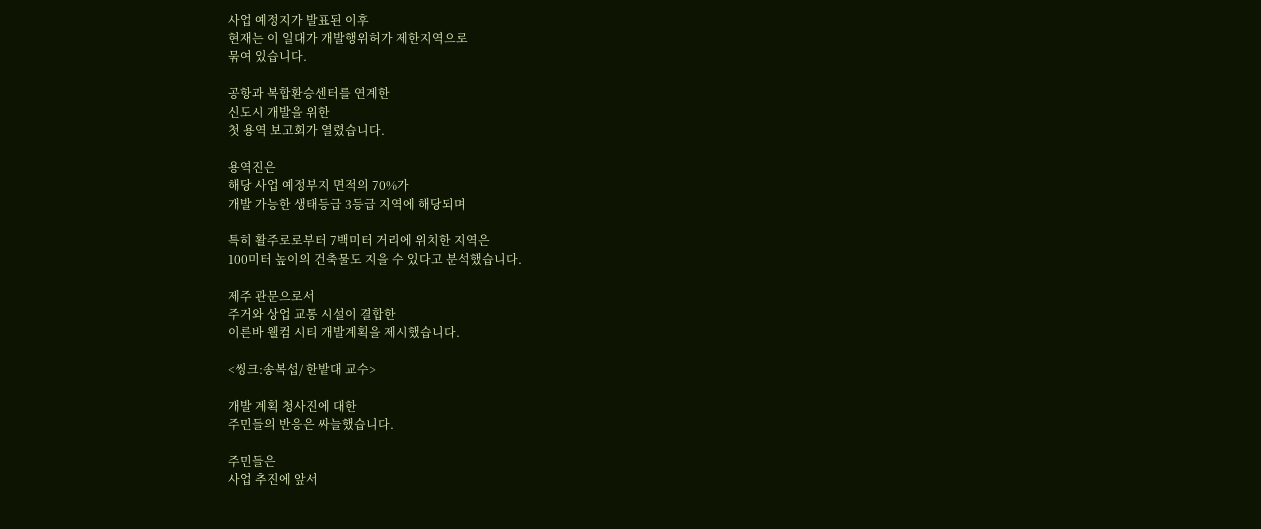사업 예정지가 발표된 이후
현재는 이 일대가 개발행위허가 제한지역으로
묶여 있습니다.

공항과 복합환승센터를 연계한
신도시 개발을 위한
첫 용역 보고회가 열렸습니다.

용역진은
해당 사업 예정부지 면적의 70%가
개발 가능한 생태등급 3등급 지역에 해당되며

특히 활주로로부터 7백미터 거리에 위치한 지역은
100미터 높이의 건축물도 지을 수 있다고 분석했습니다.

제주 관문으로서
주거와 상업 교통 시설이 결합한
이른바 웰컴 시티 개발계획을 제시했습니다.

<씽크:송복섭/ 한밭대 교수>

개발 계획 청사진에 대한
주민들의 반응은 싸늘했습니다.

주민들은
사업 추진에 앞서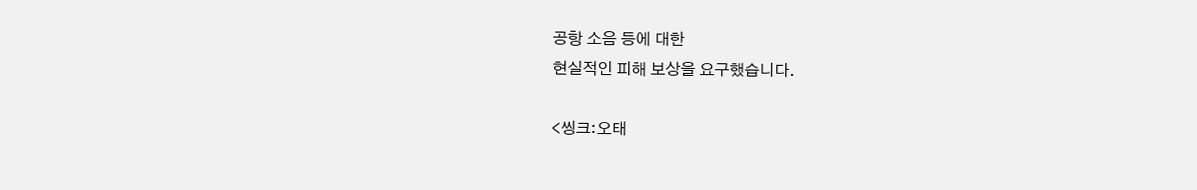공항 소음 등에 대한
현실적인 피해 보상을 요구했습니다.

<씽크:오태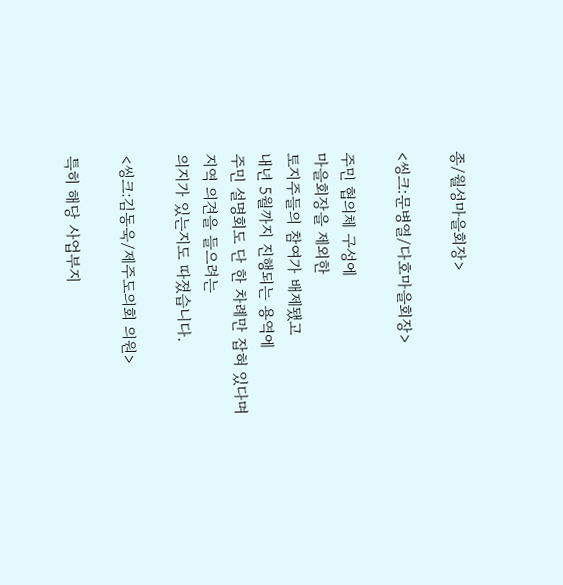종/월성마을회장>

<씽크:문병열/다호마을회장>

주민 협의체 구성에
마을회장을 제외한
토지주들의 참여가 배제됐고
내년 5월까지 진행되는 용역에
주민 설명회도 단 한 차례만 잡혀 있다며
지역 의견을 들으려는
의지가 있는지도 따졌습니다.

<씽크:김동욱/제주도의회 의원>

특히 해당 사업부지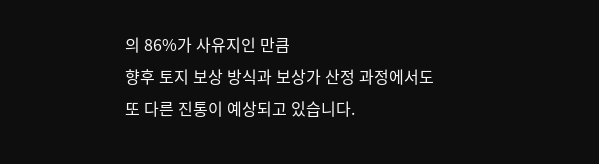의 86%가 사유지인 만큼
향후 토지 보상 방식과 보상가 산정 과정에서도
또 다른 진통이 예상되고 있습니다.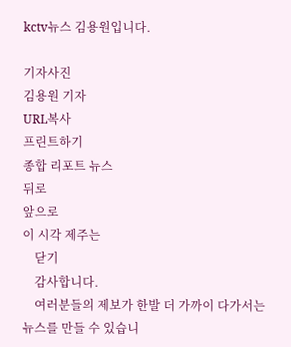kctv뉴스 김용원입니다.

기자사진
김용원 기자
URL복사
프린트하기
종합 리포트 뉴스
뒤로
앞으로
이 시각 제주는
    닫기
    감사합니다.
    여러분들의 제보가 한발 더 가까이 다가서는 뉴스를 만들 수 있습니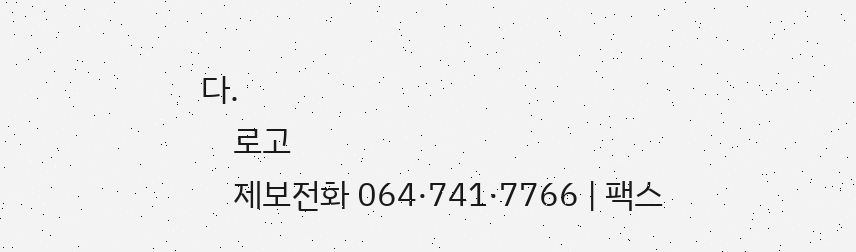다.
    로고
    제보전화 064·741·7766 | 팩스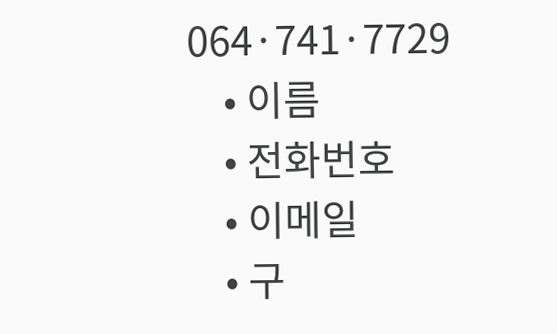064·741·7729
    • 이름
    • 전화번호
    • 이메일
    • 구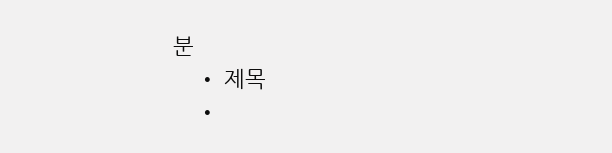분
    • 제목
    •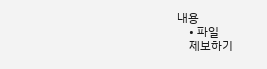내용
    • 파일
    제보하기